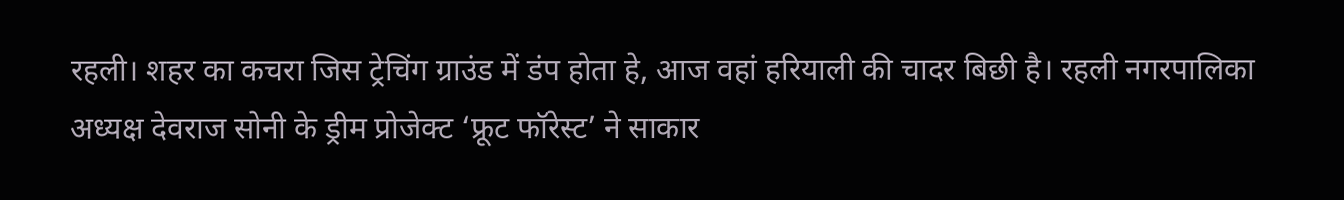रहली। शहर का कचरा जिस ट्रेचिंग ग्राउंड में डंप होता हे, आज वहां हरियाली की चादर बिछी है। रहली नगरपालिका अध्यक्ष देवराज सोनी के ड्रीम प्रोजेक्ट ‘फ्रूट फॉरेस्ट’ ने साकार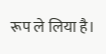रूप ले लिया है।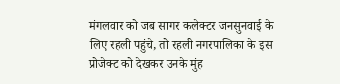मंगलवार को जब सागर कलेक्टर जनसुनवाई के लिए रहली पहुंचे, तो रहली नगरपालिका के इस प्रोजेक्ट को देखकर उनके मुंह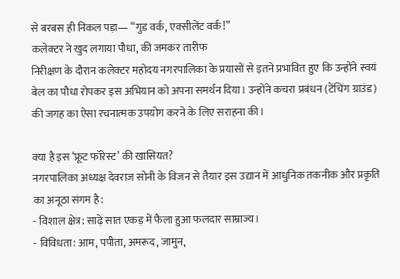से बरबस ही निकल पड़ा— “गुड वर्क, एक्सीलेंट वर्क!”
कलेक्टर ने खुद लगाया पौधा, की जमकर तारीफ
निरीक्षण के दौरान कलेक्टर महोदय नगरपालिका के प्रयासों से इतने प्रभावित हुए कि उन्होंने स्वयं बेल का पौधा रोपकर इस अभियान को अपना समर्थन दिया। उन्होंने कचरा प्रबंधन (टेंचिंग ग्राउंड) की जगह का ऐसा रचनात्मक उपयोग करने के लिए सराहना की।

क्या है इस ‘फ्रूट फॉरेस्ट’ की खासियत?
नगरपालिका अध्यक्ष देवराज सोनी के विजन से तैयार इस उद्यान में आधुनिक तकनीक और प्रकृति का अनूठा संगम है:
- विशाल क्षेत्र: साढ़े सात एकड़ में फैला हुआ फलदार साम्राज्य।
- विविधता: आम, पपीता, अमरूद, जामुन,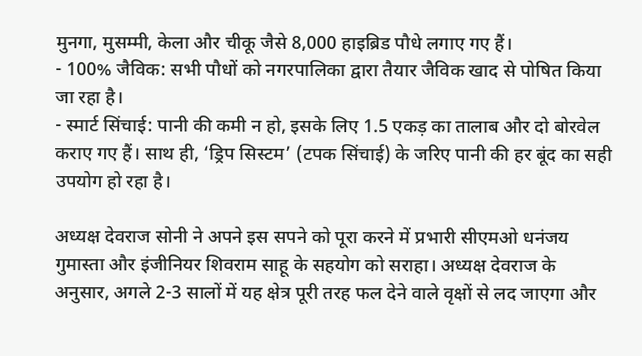मुनगा, मुसम्मी, केला और चीकू जैसे 8,000 हाइब्रिड पौधे लगाए गए हैं।
- 100% जैविक: सभी पौधों को नगरपालिका द्वारा तैयार जैविक खाद से पोषित किया जा रहा है।
- स्मार्ट सिंचाई: पानी की कमी न हो, इसके लिए 1.5 एकड़ का तालाब और दो बोरवेल कराए गए हैं। साथ ही, ‘ड्रिप सिस्टम’ (टपक सिंचाई) के जरिए पानी की हर बूंद का सही उपयोग हो रहा है।

अध्यक्ष देवराज सोनी ने अपने इस सपने को पूरा करने में प्रभारी सीएमओ धनंजय गुमास्ता और इंजीनियर शिवराम साहू के सहयोग को सराहा। अध्यक्ष देवराज के अनुसार, अगले 2-3 सालों में यह क्षेत्र पूरी तरह फल देने वाले वृक्षों से लद जाएगा और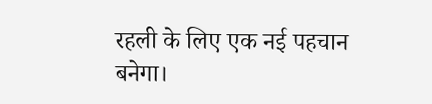रहली के लिए एक नई पहचान बनेगा।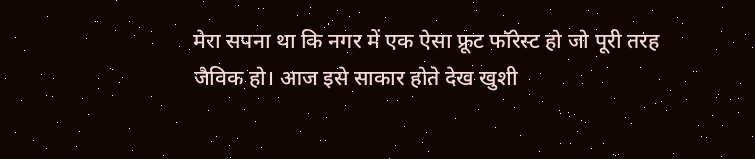मेरा सपना था कि नगर में एक ऐसा फ्रूट फॉरेस्ट हो जो पूरी तरह जैविक हो। आज इसे साकार होते देख खुशी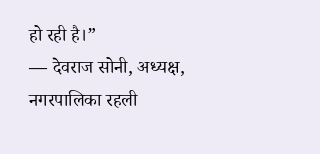हो रही है।”
— देवराज सोनी, अध्यक्ष, नगरपालिका रहली